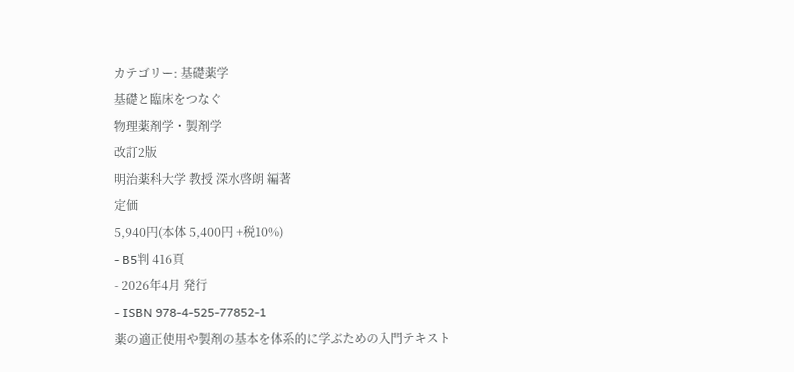カテゴリー: 基礎薬学
基礎と臨床をつなぐ
物理薬剤学・製剤学
改訂2版
明治薬科大学 教授 深水啓朗 編著
定価
5,940円(本体 5,400円 +税10%)
- B5判 416頁
- 2026年4月 発行
- ISBN 978-4-525-77852-1
薬の適正使用や製剤の基本を体系的に学ぶための入門テキスト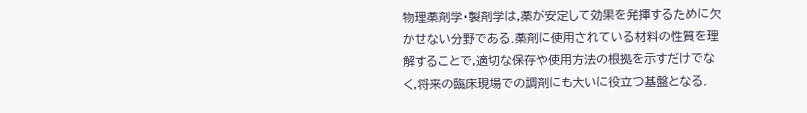物理薬剤学・製剤学は,薬が安定して効果を発揮するために欠かせない分野である.薬剤に使用されている材料の性質を理解することで,適切な保存や使用方法の根拠を示すだけでなく,将来の臨床現場での調剤にも大いに役立つ基盤となる.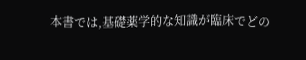本書では,基礎薬学的な知識が臨床でどの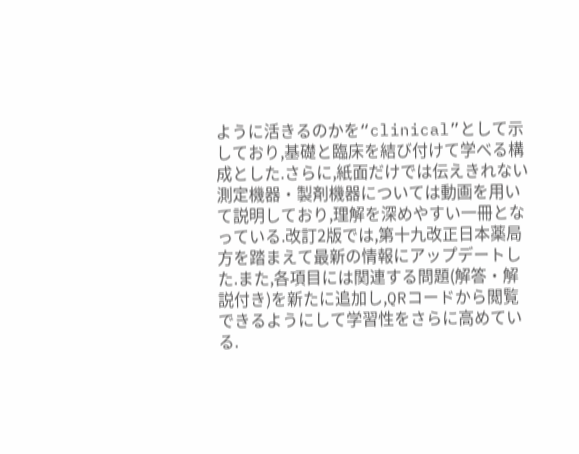ように活きるのかを“clinical”として示しており,基礎と臨床を結び付けて学べる構成とした.さらに,紙面だけでは伝えきれない測定機器・製剤機器については動画を用いて説明しており,理解を深めやすい一冊となっている.改訂2版では,第十九改正日本薬局方を踏まえて最新の情報にアップデートした.また,各項目には関連する問題(解答・解説付き)を新たに追加し,QRコードから閲覧できるようにして学習性をさらに高めている.